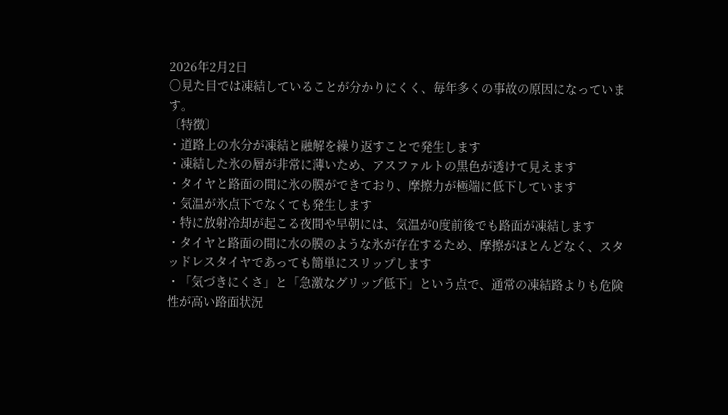2026年2月2日
〇見た目では凍結していることが分かりにくく、毎年多くの事故の原因になっています。
〔特徴〕
・道路上の水分が凍結と融解を繰り返すことで発生します
・凍結した氷の層が非常に薄いため、アスファルトの黒色が透けて見えます
・タイヤと路面の間に氷の膜ができており、摩擦力が極端に低下しています
・気温が氷点下でなくても発生します
・特に放射冷却が起こる夜間や早朝には、気温が0度前後でも路面が凍結します
・タイヤと路面の間に水の膜のような氷が存在するため、摩擦がほとんどなく、スタッドレスタイヤであっても簡単にスリップします
・「気づきにくさ」と「急激なグリップ低下」という点で、通常の凍結路よりも危険性が高い路面状況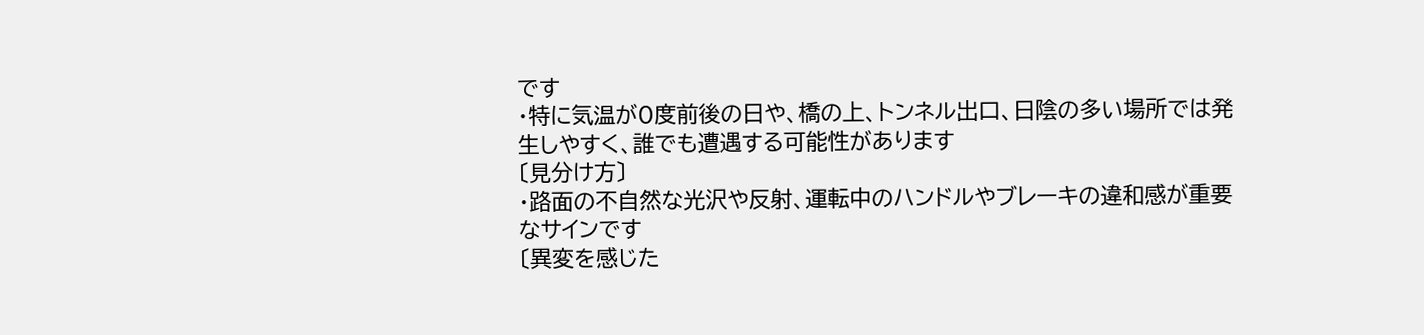です
・特に気温が0度前後の日や、橋の上、トンネル出口、日陰の多い場所では発生しやすく、誰でも遭遇する可能性があります
〔見分け方〕
・路面の不自然な光沢や反射、運転中のハンドルやブレーキの違和感が重要なサインです
〔異変を感じた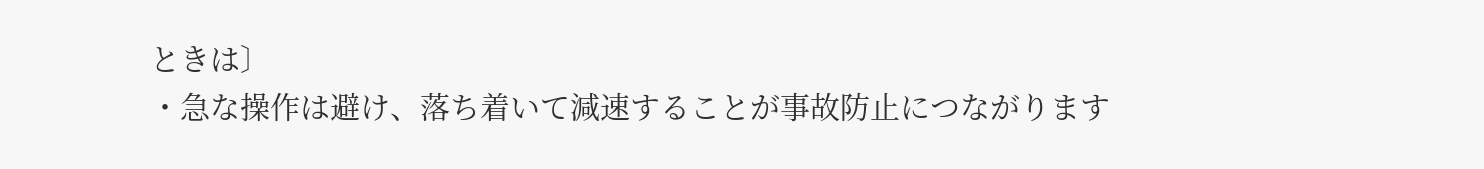ときは〕
・急な操作は避け、落ち着いて減速することが事故防止につながります